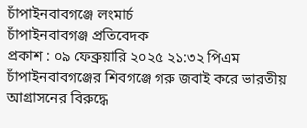চাঁপাইনবাবগঞ্জে লংমার্চ
চাঁপাইনবাবগঞ্জ প্রতিবেদক
প্রকাশ : ০৯ ফেব্রুয়ারি ২০২৫ ২১:৩২ পিএম
চাঁপাইনবাবগঞ্জের শিবগঞ্জে গরু জবাই করে ভারতীয় আগ্রাসনের বিরুদ্ধে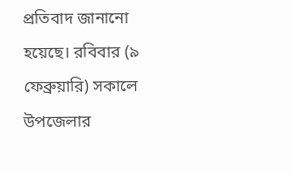প্রতিবাদ জানানো হয়েছে। রবিবার (৯ ফেব্রুয়ারি) সকালে উপজেলার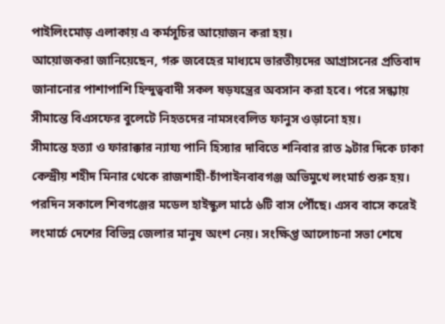পাইলিংমোড় এলাকায় এ কর্মসূচির আয়োজন করা হয়।
আয়োজকরা জানিয়েছেন, গরু জবেহের মাধ্যমে ভারতীয়দের আগ্রাসনের প্রতিবাদ জানানোর পাশাপাশি হিন্দুত্ববাদী সকল ষড়যন্ত্রের অবসান করা হবে। পরে সন্ধ্যায় সীমান্তে বিএসফের বুলেটে নিহতদের নামসংবলিত ফানুস ওড়ানো হয়।
সীমান্তে হত্যা ও ফারাক্কার ন্যায্য পানি হিস্যার দাবিতে শনিবার রাত ৯টার দিকে ঢাকা কেন্দ্রীয় শহীদ মিনার থেকে রাজশাহী-চাঁপাইনবাবগঞ্জ অভিমুখে লংমার্চ শুরু হয়। পরদিন সকালে শিবগঞ্জের মডেল হাইস্কুল মাঠে ৬টি বাস পৌঁছে। এসব বাসে করেই লংমার্চে দেশের বিভিন্ন জেলার মানুষ অংশ নেয়। সংক্ষিপ্ত আলোচনা সভা শেষে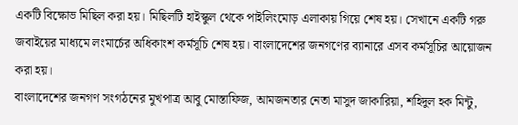একটি বিক্ষোভ মিছিল করা হয়। মিছিলটি হাইস্কুল থেকে পাইলিংমোড় এলাকায় গিয়ে শেষ হয়। সেখানে একটি গরু জবাইয়ের মাধ্যমে লংমার্চের অধিকাংশ কর্মসূচি শেষ হয়। বাংলাদেশের জনগণের ব্যানারে এসব কর্মসূচির আয়োজন করা হয়।
বাংলাদেশের জনগণ সংগঠনের মুখপাত্র আবু মোস্তাফিজ, আমজনতার নেতা মাসুদ জাকারিয়া, শহিদুল হক মিন্টু,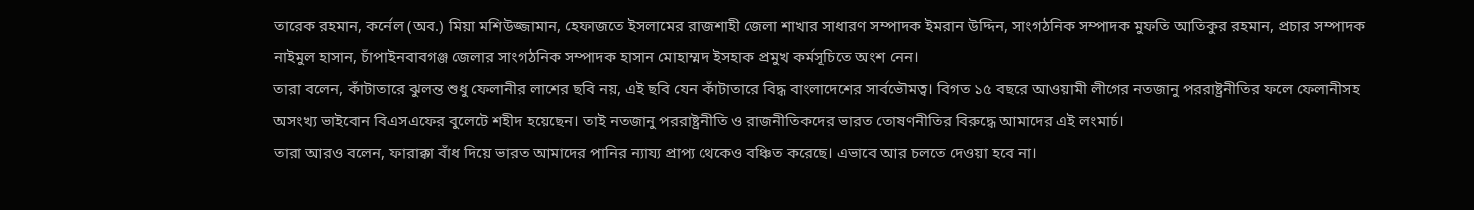তারেক রহমান, কর্নেল (অব.) মিয়া মশিউজ্জামান, হেফাজতে ইসলামের রাজশাহী জেলা শাখার সাধারণ সম্পাদক ইমরান উদ্দিন, সাংগঠনিক সম্পাদক মুফতি আতিকুর রহমান, প্রচার সম্পাদক নাইমুল হাসান, চাঁপাইনবাবগঞ্জ জেলার সাংগঠনিক সম্পাদক হাসান মোহাম্মদ ইসহাক প্রমুখ কর্মসূচিতে অংশ নেন।
তারা বলেন, কাঁটাতারে ঝুলন্ত শুধু ফেলানীর লাশের ছবি নয়, এই ছবি যেন কাঁটাতারে বিদ্ধ বাংলাদেশের সার্বভৌমত্ব। বিগত ১৫ বছরে আওয়ামী লীগের নতজানু পররাষ্ট্রনীতির ফলে ফেলানীসহ অসংখ্য ভাইবোন বিএসএফের বুলেটে শহীদ হয়েছেন। তাই নতজানু পররাষ্ট্রনীতি ও রাজনীতিকদের ভারত তোষণনীতির বিরুদ্ধে আমাদের এই লংমার্চ।
তারা আরও বলেন, ফারাক্কা বাঁধ দিয়ে ভারত আমাদের পানির ন্যায্য প্রাপ্য থেকেও বঞ্চিত করেছে। এভাবে আর চলতে দেওয়া হবে না।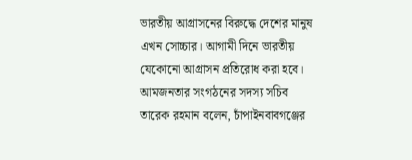ভারতীয় আগ্রাসনের বিরুদ্ধে দেশের মানুষ এখন সোচ্চার। আগামী দিনে ভারতীয় যেকোনো আগ্রাসন প্রতিরোধ করা হবে।
আমজনতার সংগঠনের সদস্য সচিব তারেক রহমান বলেন, চাঁপাইনবাবগঞ্জের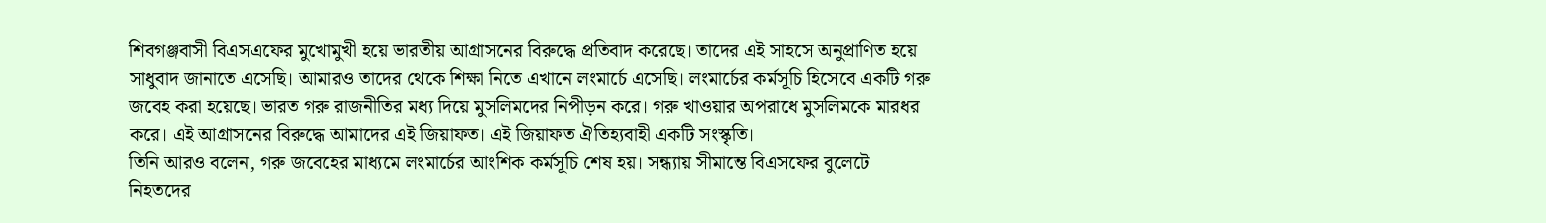শিবগঞ্জবাসী বিএসএফের মুখোমুখী হয়ে ভারতীয় আগ্রাসনের বিরুদ্ধে প্রতিবাদ করেছে। তাদের এই সাহসে অনুপ্রাণিত হয়ে সাধুবাদ জানাতে এসেছি। আমারও তাদের থেকে শিক্ষা নিতে এখানে লংমার্চে এসেছি। লংমার্চের কর্মসূচি হিসেবে একটি গরু জবেহ করা হয়েছে। ভারত গরু রাজনীতির মধ্য দিয়ে মুসলিমদের নিপীড়ন করে। গরু খাওয়ার অপরাধে মুসলিমকে মারধর করে। এই আগ্রাসনের বিরুদ্ধে আমাদের এই জিয়াফত। এই জিয়াফত ঐতিহ্যবাহী একটি সংস্কৃতি।
তিনি আরও বলেন, গরু জবেহের মাধ্যমে লংমার্চের আংশিক কর্মসূচি শেষ হয়। সন্ধ্যায় সীমান্তে বিএসফের বুলেটে নিহতদের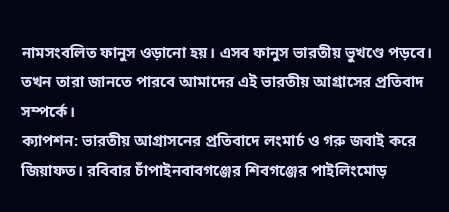নামসংবলিত ফানুস ওড়ানো হয়। এসব ফানুস ভারতীয় ভুখণ্ডে পড়বে। তখন তারা জানতে পারবে আমাদের এই ভারতীয় আগ্রাসের প্রতিবাদ সম্পর্কে।
ক্যাপশন: ভারতীয় আগ্রাসনের প্রতিবাদে লংমার্চ ও গরু জবাই করে জিয়াফত। রবিবার চাঁপাইনবাবগঞ্জের শিবগঞ্জের পাইলিংমোড়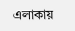এলাকায়